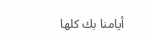أيامنا بك كلها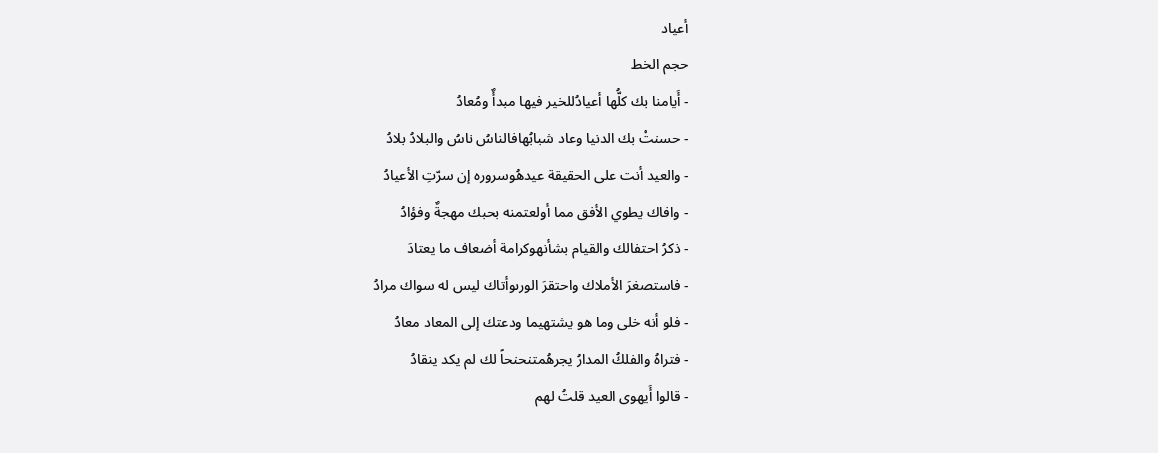أعياد
حجم الخط
- أَيامنا بك كلُّها أعيادُللخير فيها مبدأٌ ومُعادُ
- حسنتْ بك الدنيا وعاد شبابُهافالناسُ ناسُ والبلادُ بلادُ
- والعيد أنت على الحقيقة عيدهُوسروره إن سرّتِ الأعيادُ
- وافاك يطوي الأفق مما أولعتمنه بحبك مهجةٌ وفؤادُ
- ذكرُ احتفالك والقيام بشأنهوكرامة أضعاف ما يعتادَ
- فاستصغرَ الأملاك واحتقرَ الورىوأتاك ليس له سواك مرادُ
- فلو أنه خلى وما هو يشتهيما ودعتك إلى المعاد معادُ
- فتراهُ والفلكُ المدارُ يجرهُمتنحنحاً لك لم يكد ينقادُ
- قالوا أَيهوى العيد قلتُ لهم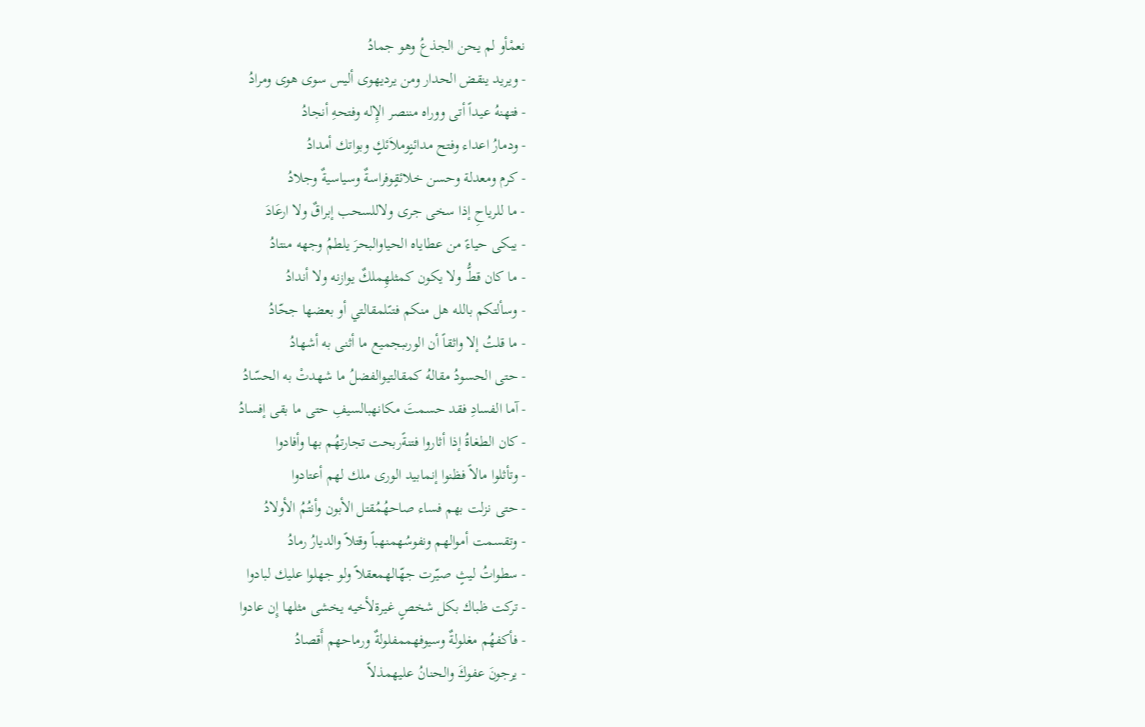نعمْأو لم يحن الجذعُ وهو جمادُ
- ويريد ينقض الحدار ومن يرديهوى أليس سوى هوى ومرادُ
- فتهنهُ عيداً أتى ووراه مننصر الإِله وفتحهِ أنجادُ
- ودمارُ اعداء وفتح مدائنٍوملاَئكٍ وبواتك أمدادُ
- كرم ومعدلة وحسن خلائقٍوفراسةٌ وسياسيةٌ وجلادُ
- ما للرياحِ إذا سخى جرى ولاللسحب إبراقٌ ولا ارعَادَ
- يبكى حياءً من عطاياه الحياوالبحرَ يلطمُ وجهه منتادُ
- ما كان قطُّ ولا يكون كمثلهِملكٌ يوازنه ولا أندادُ
- وسألتكم بالله هل منكم فتىًلمقالتي أو بعضها جحّادُ
- ما قلتُ إلا واثقاً أن الورىبجميع ما أثنى به أشهادُ
- حتى الحسودُ مقالهُ كمقالتيوالفضلُ ما شهدتْ به الحسّادُ
- آما الفسادِ فقد حسمتَ مكانهبالسيفِ حتى ما بقى إفسادُ
- كان الطغاةُ إذا أثاروا فتنةًربحت تجارتهُم بها وأفادوا
- وتأثلوا مالاً فظنوا إنمابيد الورى ملك لهم أعتادوا
- حتى نزلت بهم فساء صاحهُمُقتل الأبون وأنتُمُ الأولادُ
- وتقسمت أموالهم ونفوسُهمنهباً وقتلاً والديارُ رمادُ
- سطواتُ ليثٍ صيّرت جهّالهمعقلاً ولو جهلوا عليك لبادوا
- تركت ظباك بكل شخصٍ غيرةلأخيه يخشى مثلها إِن عادوا
- فأكفهُم مغلولةٌ وسيوفهممفلولةٌ ورماحهم أَقصادُ
- يرجونَ عفوكَ والحنانُ عليهمذلاً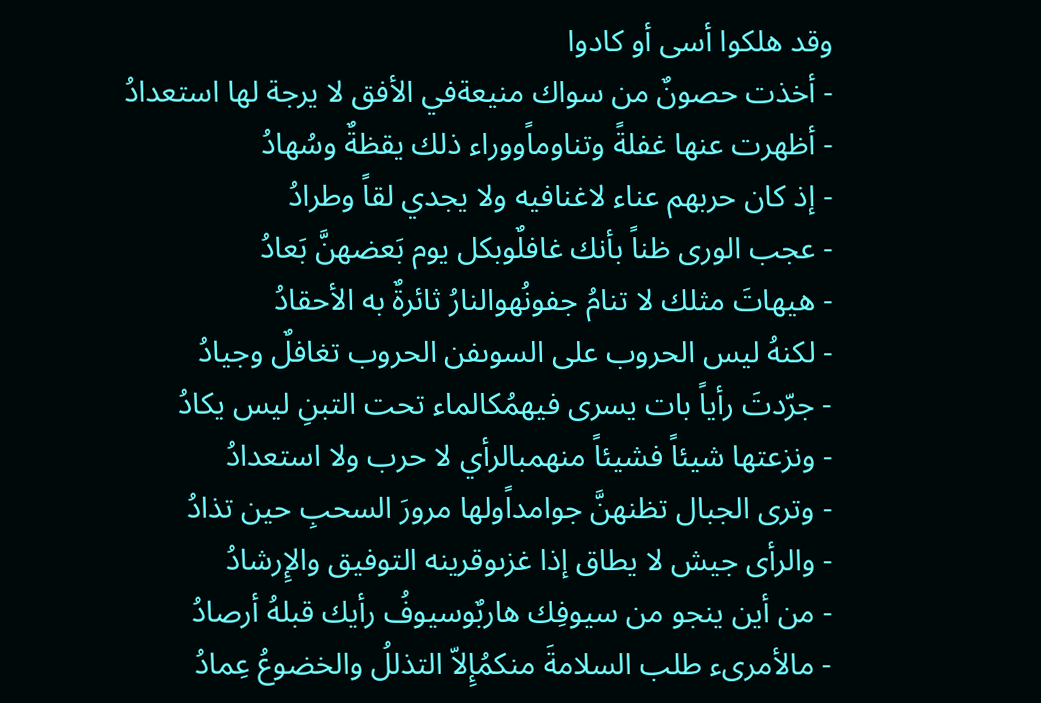وقد هلكوا أسى أو كادوا
- أخذت حصونٌ من سواك منيعةفي الأفق لا يرجة لها استعدادُ
- أظهرت عنها غفلةً وتناوماًووراء ذلك يقظةٌ وسُهادُ
- إذ كان حربهم عناء لاغنافيه ولا يجدي لقاً وطرادُ
- عجب الورى ظناً بأنك غافلٌوبكل يوم بَعضهنَّ بَعادُ
- هيهاتَ مثلك لا تنامُ جفونُهوالنارُ ثائرةٌ به الأحقادُ
- لكنهُ ليس الحروب على السوىفن الحروب تغافلٌ وجيادُ
- جرّدتَ رأياً بات يسرى فيهمُكالماء تحت التبنِ ليس يكادُ
- ونزعتها شيئاً فشيئاً منهمبالرأي لا حرب ولا استعدادُ
- وترى الجبال تظنهنَّ جوامداًولها مرورَ السحبِ حين تذادُ
- والرأى جيش لا يطاق إذا غزىوقرينه التوفيق والإِرشادُ
- من أين ينجو من سيوفِك هاربٌوسيوفُ رأيك قبلهُ أرصادُ
- مالأمرىء طلب السلامةَ منكمُإِلاّ التذللُ والخضوعُ عِمادُ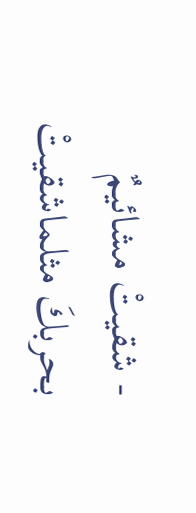- شقيتْ مشائيمٌ بحربكَ مثلماشقيتْ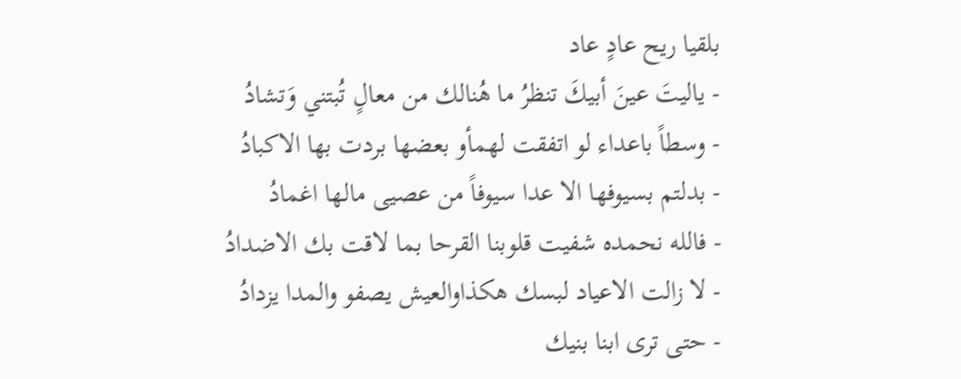بلقيا ريح عادٍ عاد
- ياليتَ عينَ أبيكَ تنظرُ ما هُنالك من معالٍ تُبتني وَتشادُ
- وسطاً باعداء لو اتفقت لهمأو بعضها بردت بها الاكبادُ
- بدلتم بسيوفها الا عدا سيوفاً من عصيى مالها اغمادُ
- فالله نحمده شفيت قلوبنا القرحا بما لاقت بك الاضدادُ
- لا زالت الاعياد لبسك هكذاوالعيش يصفو والمدا يزدادُ
- حتى ترى ابنا بنيك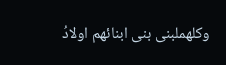وكلهملبنى بنى ابنائهم اولادُ